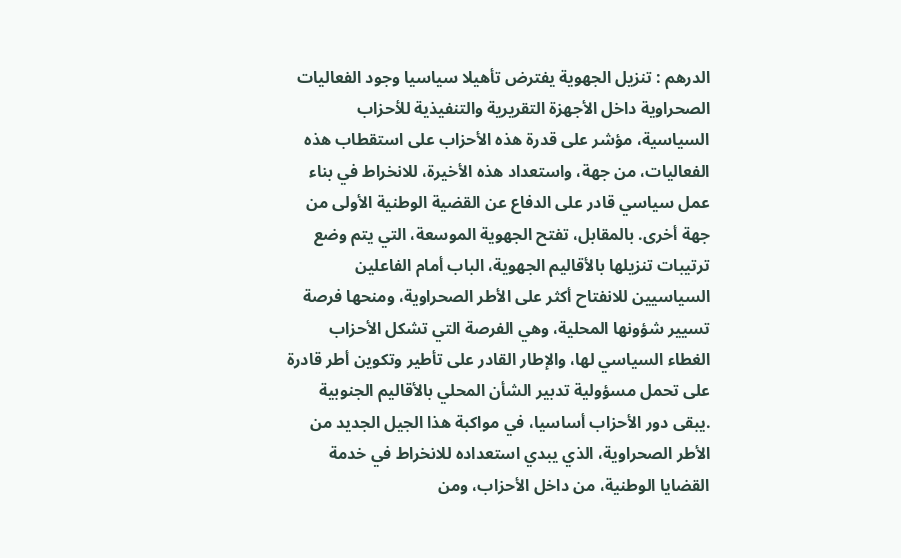الدرهم : تنزيل الجهوية يفترض تأهيلا سياسيا وجود الفعاليات الصحراوية داخل الأجهزة التقريرية والتنفيذية للأحزاب السياسية، مؤشر على قدرة هذه الأحزاب على استقطاب هذه الفعاليات، من جهة، واستعداد هذه الأخيرة، للانخراط في بناء عمل سياسي قادر على الدفاع عن القضية الوطنية الأولى من جهة أخرى. بالمقابل، تفتح الجهوية الموسعة، التي يتم وضع ترتيبات تنزيلها بالأقاليم الجهوية، الباب أمام الفاعلين السياسيين للانفتاح أكثر على الأطر الصحراوية، ومنحها فرصة تسيير شؤونها المحلية، وهي الفرصة التي تشكل الأحزاب الغطاء السياسي لها، والإطار القادر على تأطير وتكوين أطر قادرة على تحمل مسؤولية تدبير الشأن المحلي بالأقاليم الجنوبية .يبقى دور الأحزاب أساسيا، في مواكبة هذا الجيل الجديد من الأطر الصحراوية، الذي يبدي استعداده للانخراط في خدمة القضايا الوطنية، من داخل الأحزاب، ومن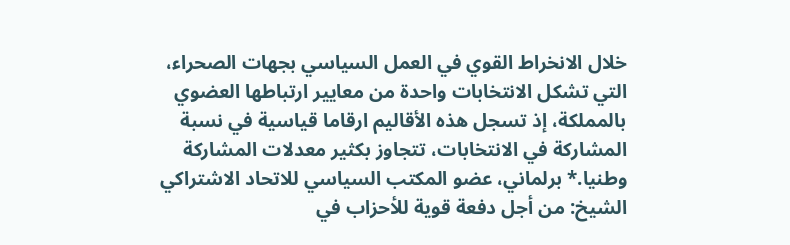خلال الانخراط القوي في العمل السياسي بجهات الصحراء، التي تشكل الانتخابات واحدة من معايير ارتباطها العضوي بالمملكة، إذ تسجل هذه الأقاليم ارقاما قياسية في نسبة المشاركة في الانتخابات، تتجاوز بكثير معدلات المشاركة وطنيا.* برلماني، عضو المكتب السياسي للاتحاد الاشتراكي الشيخ: من أجل دفعة قوية للأحزاب في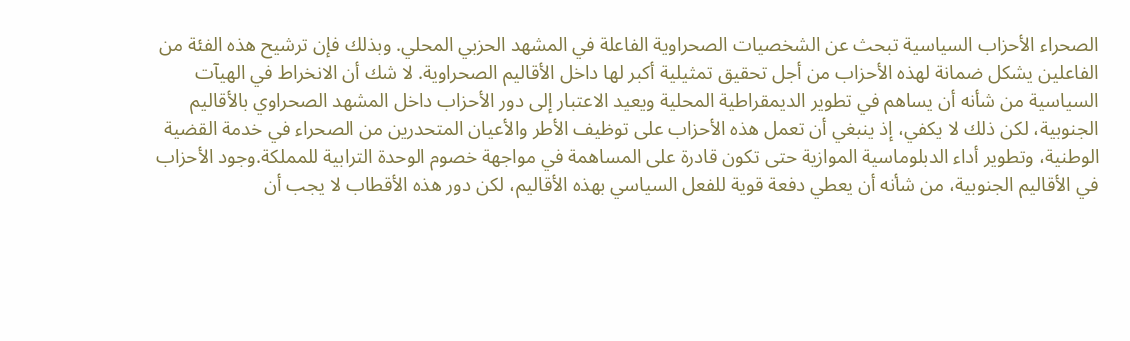الصحراء الأحزاب السياسية تبحث عن الشخصيات الصحراوية الفاعلة في المشهد الحزبي المحلي. وبذلك فإن ترشيح هذه الفئة من الفاعلين يشكل ضمانة لهذه الأحزاب من أجل تحقيق تمثيلية أكبر لها داخل الأقاليم الصحراوية. لا شك أن الانخراط في الهيآت السياسية من شأنه أن يساهم في تطوير الديمقراطية المحلية ويعيد الاعتبار إلى دور الأحزاب داخل المشهد الصحراوي بالأقاليم الجنوبية، لكن ذلك لا يكفي، إذ ينبغي أن تعمل هذه الأحزاب على توظيف الأطر والأعيان المتحدرين من الصحراء في خدمة القضية الوطنية، وتطوير أداء الدبلوماسية الموازية حتى تكون قادرة على المساهمة في مواجهة خصوم الوحدة الترابية للمملكة.وجود الأحزاب في الأقاليم الجنوبية، من شأنه أن يعطي دفعة قوية للفعل السياسي بهذه الأقاليم، لكن دور هذه الأقطاب لا يجب أن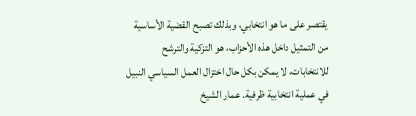يقتصر على ما هو انتخابي، وبذلك تصبح القضية الأساسية من التمثيل داخل هذه الأحزاب، هو التزكية والترشح للانتخابات، لا يمكن بكل حال اختزال العمل السياسي النبيل في عملية انتخابية ظرفية. عمار الشيخ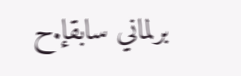برلماني سابقإ.ح